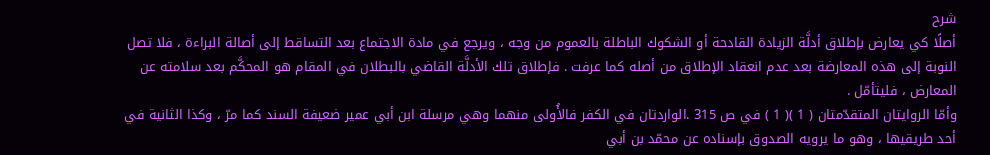شرح
أصلًا كي يعارض بإطلاق أدلَّة الزيادة القادحة أو الشكوك الباطلة بالعموم من وجه ، ويرجع في مادة الاجتماع بعد التساقط إلى أصالة البراءة ، فلا تصل النوبة إلى هذه المعارضة بعد عدم انعقاد الإطلاق من أصله كما عرفت . فإطلاق تلك الأدلَّة القاضي بالبطلان في المقام هو المحكَّم بعد سلامته عن المعارض ، فليتأمّل .
وأمّا الروايتان المتقدّمتان ( 1 )( 1 ) في ص 315 .الواردتان في الكفر فالأُولى منهما وهي مرسلة ابن أبي عمير ضعيفة السند كما مرّ ، وكذا الثانية في أحد طريقيها ، وهو ما يرويه الصدوق بإسناده عن محمّد بن أبي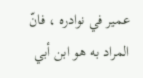عمير في نوادره ، فانّ المراد به هو ابن أبي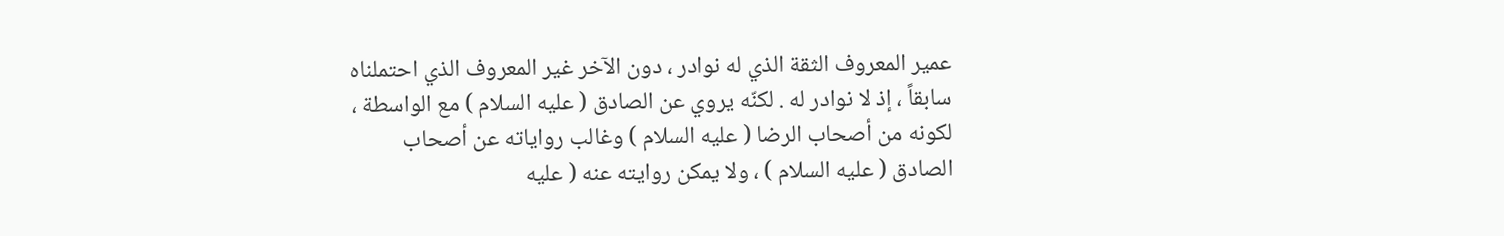عمير المعروف الثقة الذي له نوادر ، دون الآخر غير المعروف الذي احتملناه سابقاً ، إذ لا نوادر له . لكنّه يروي عن الصادق ( عليه السلام ) مع الواسطة ، لكونه من أصحاب الرضا ( عليه السلام ) وغالب رواياته عن أصحاب الصادق ( عليه السلام ) ، ولا يمكن روايته عنه ( عليه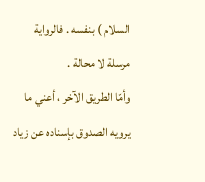السلام ) بنفسه . فالرواية مرسلة لا محالة .
وأمّا الطريق الآخر ، أعني ما يرويه الصدوق بإسناده عن زياد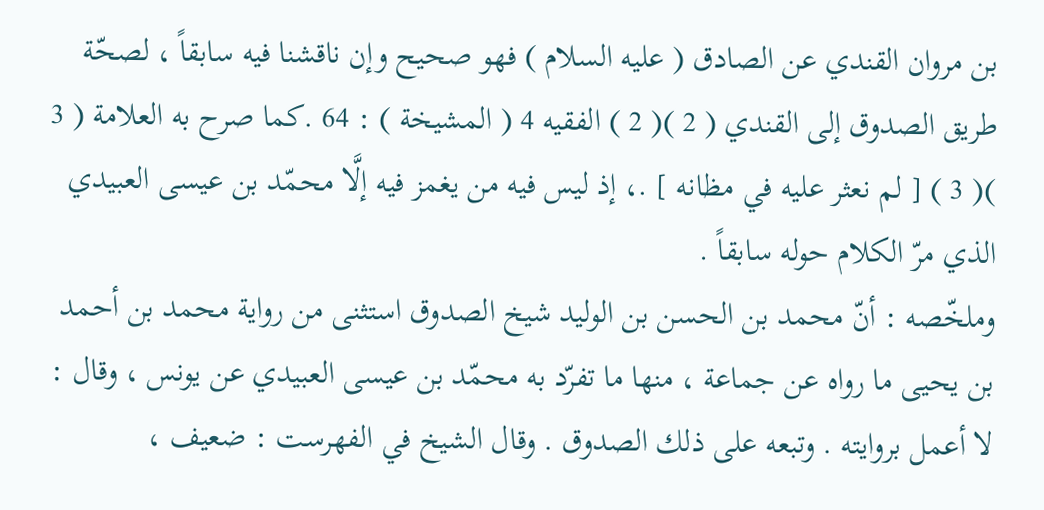بن مروان القندي عن الصادق ( عليه السلام ) فهو صحيح وإن ناقشنا فيه سابقاً ، لصحّة طريق الصدوق إلى القندي ( 2 )( 2 ) الفقيه 4 ( المشيخة ) : 64 .كما صرح به العلامة ( 3 )( 3 ) [ لم نعثر عليه في مظانه ] .، إذ ليس فيه من يغمز فيه إلَّا محمّد بن عيسى العبيدي الذي مرّ الكلام حوله سابقاً .
وملخّصه : أنّ محمد بن الحسن بن الوليد شيخ الصدوق استثنى من رواية محمد بن أحمد بن يحيى ما رواه عن جماعة ، منها ما تفرّد به محمّد بن عيسى العبيدي عن يونس ، وقال : لا أعمل بروايته . وتبعه على ذلك الصدوق . وقال الشيخ في الفهرست : ضعيف ،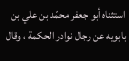استثناه أبو جعفر محمّد بن علي بن بابويه عن رجال نوادر الحكمة ، وقال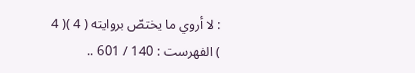: لا أروي ما يختصّ بروايته ( 4 )( 4 ) الفهرست : 140 / 601 ..